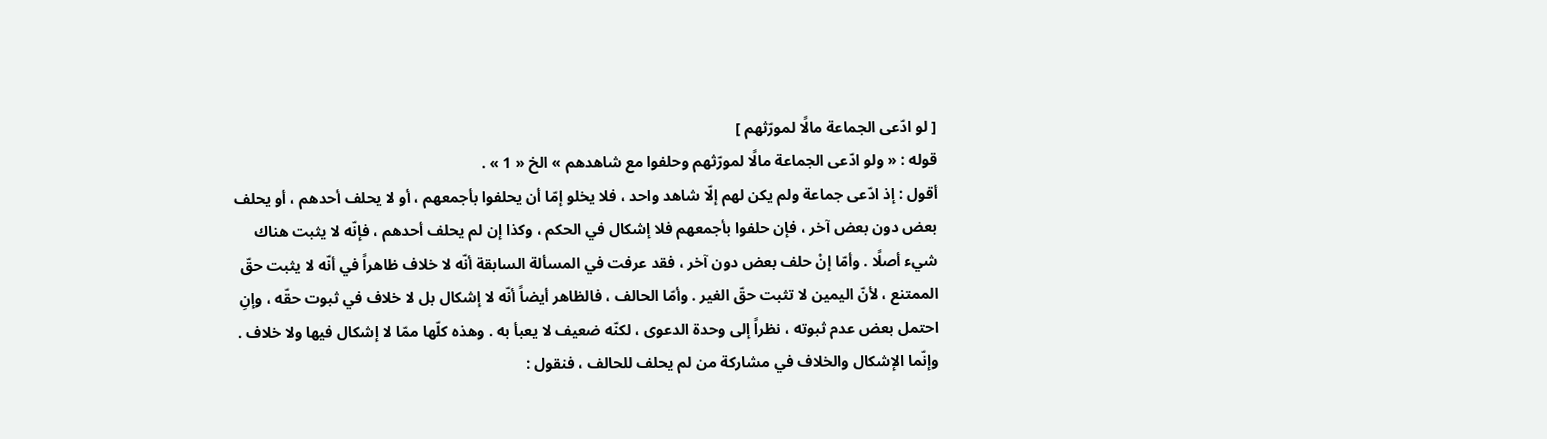[ لو ادّعى الجماعة مالًا لمورّثهم ]
قوله : « ولو ادّعى الجماعة مالًا لمورّثهم وحلفوا مع شاهدهم » الخ « 1 » .
أقول : إذ ادّعى جماعة ولم يكن لهم إلّا شاهد واحد ، فلا يخلو إمّا أن يحلفوا بأجمعهم ، أو لا يحلف أحدهم ، أو يحلف بعض دون بعض آخر ، فإن حلفوا بأجمعهم فلا إشكال في الحكم ، وكذا إن لم يحلف أحدهم ، فإنّه لا يثبت هناك شيء أصلًا . وأمّا إنْ حلف بعض دون آخر ، فقد عرفت في المسألة السابقة أنّه لا خلاف ظاهراً في أنّه لا يثبت حقّ الممتنع ، لأنّ اليمين لا تثبت حقّ الغير . وأمّا الحالف ، فالظاهر أيضاً أنّه لا إشكال بل لا خلاف في ثبوت حقّه ، وإنِ احتمل بعض عدم ثبوته ، نظراً إلى وحدة الدعوى ، لكنّه ضعيف لا يعبأ به . وهذه كلّها ممّا لا إشكال فيها ولا خلاف .
وإنّما الإشكال والخلاف في مشاركة من لم يحلف للحالف ، فنقول :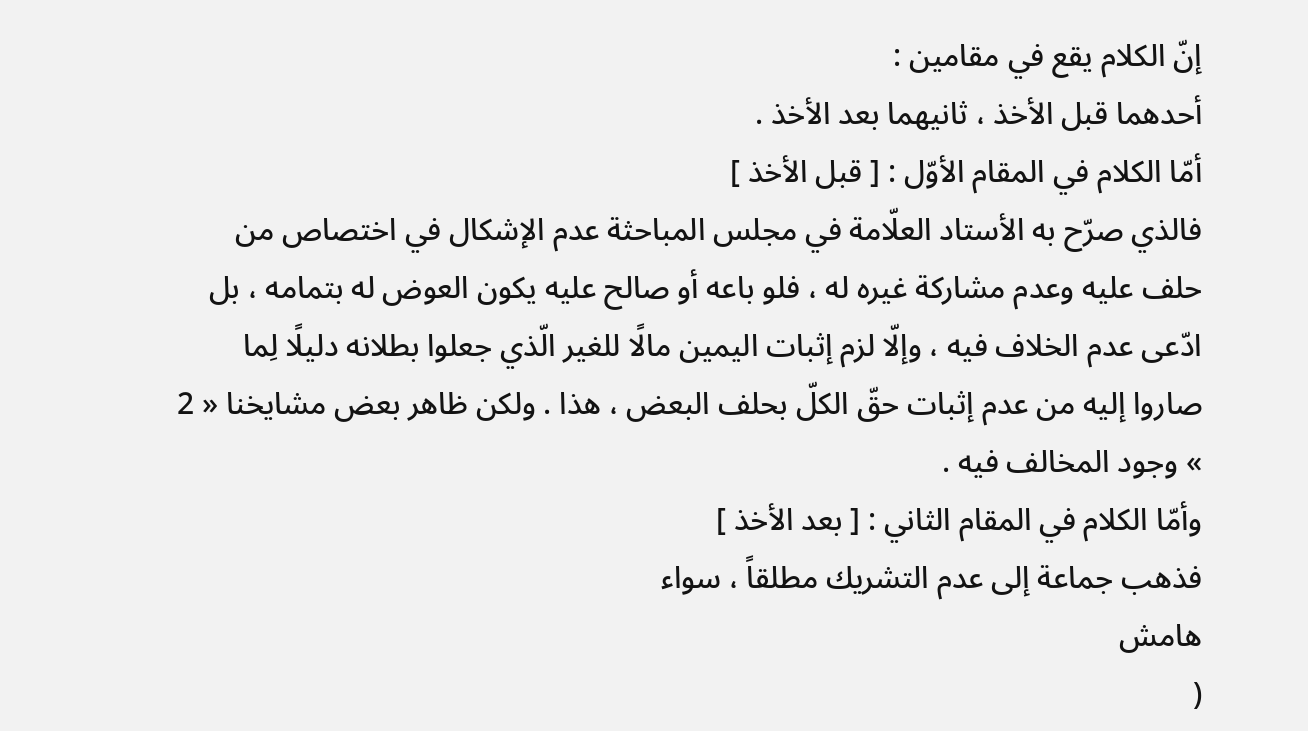إنّ الكلام يقع في مقامين :
أحدهما قبل الأخذ ، ثانيهما بعد الأخذ .
أمّا الكلام في المقام الأوّل : [ قبل الأخذ ]
فالذي صرّح به الأستاد العلّامة في مجلس المباحثة عدم الإشكال في اختصاص من حلف عليه وعدم مشاركة غيره له ، فلو باعه أو صالح عليه يكون العوض له بتمامه ، بل ادّعى عدم الخلاف فيه ، وإلّا لزم إثبات اليمين مالًا للغير الّذي جعلوا بطلانه دليلًا لِما صاروا إليه من عدم إثبات حقّ الكلّ بحلف البعض ، هذا . ولكن ظاهر بعض مشايخنا « 2 » وجود المخالف فيه .
وأمّا الكلام في المقام الثاني : [ بعد الأخذ ]
فذهب جماعة إلى عدم التشريك مطلقاً ، سواء
هامش
(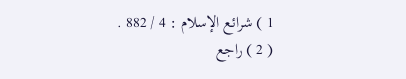1 ) شرائع الإسلام : 4 / 882 .
( 2 ) راجع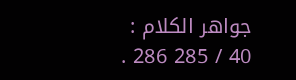جواهر الكلام : 40 / 285 286 .